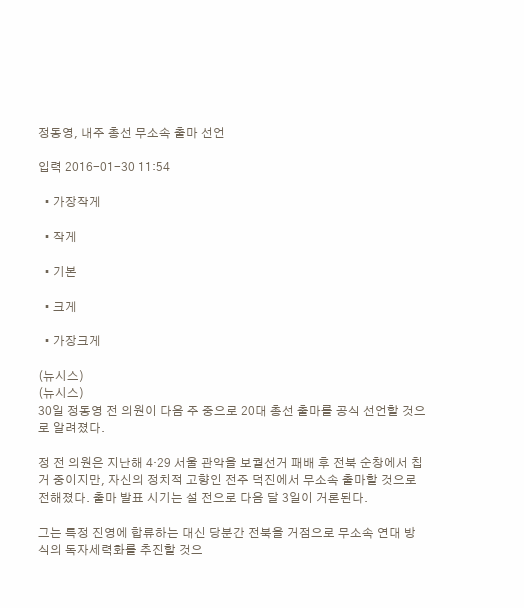정동영, 내주 총선 무소속 출마 선언

입력 2016-01-30 11:54

  • 가장작게

  • 작게

  • 기본

  • 크게

  • 가장크게

(뉴시스)
(뉴시스)
30일 정동영 전 의원이 다음 주 중으로 20대 총선 출마를 공식 선언할 것으로 알려졌다.

정 전 의원은 지난해 4·29 서울 관악을 보궐선거 패배 후 전북 순창에서 칩거 중이지만, 자신의 정치적 고향인 전주 덕진에서 무소속 출마할 것으로 전해졌다. 출마 발표 시기는 설 전으로 다음 달 3일이 거론된다.

그는 특정 진영에 합류하는 대신 당분간 전북을 거점으로 무소속 연대 방식의 독자세력화를 추진할 것으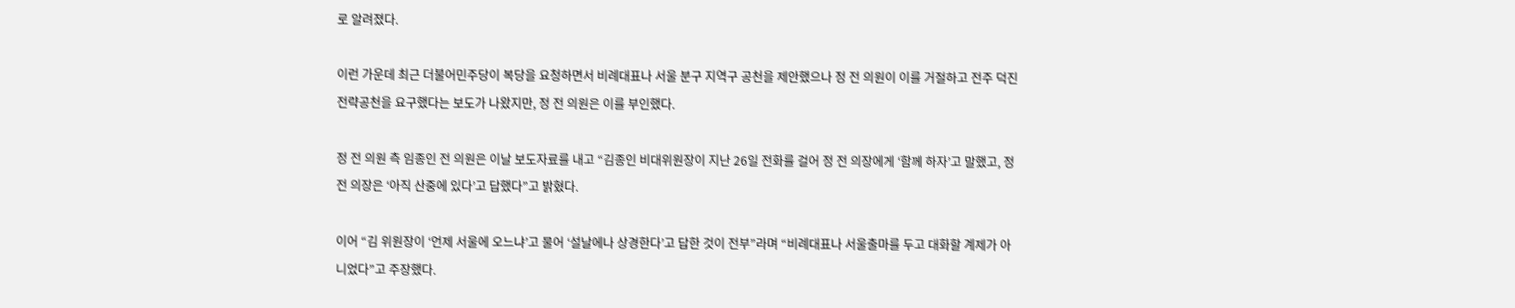로 알려졌다.

이런 가운데 최근 더불어민주당이 복당을 요청하면서 비례대표나 서울 분구 지역구 공천을 제안했으나 정 전 의원이 이를 거절하고 전주 덕진 전략공천을 요구했다는 보도가 나왔지만, 정 전 의원은 이를 부인했다.

정 전 의원 측 임종인 전 의원은 이날 보도자료를 내고 “김종인 비대위원장이 지난 26일 전화를 걸어 정 전 의장에게 ‘함께 하자’고 말했고, 정 전 의장은 ‘아직 산중에 있다’고 답했다”고 밝혔다.

이어 “김 위원장이 ‘언제 서울에 오느냐’고 물어 ‘설날에나 상경한다’고 답한 것이 전부”라며 “비례대표나 서울출마를 두고 대화할 계제가 아니었다”고 주장했다.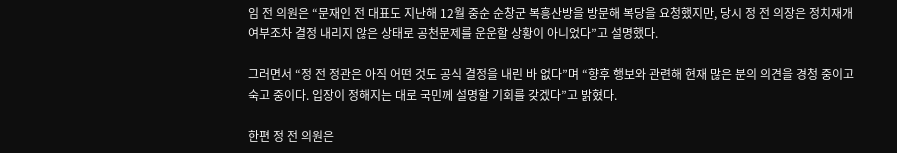임 전 의원은 “문재인 전 대표도 지난해 12월 중순 순창군 복흥산방을 방문해 복당을 요청했지만, 당시 정 전 의장은 정치재개 여부조차 결정 내리지 않은 상태로 공천문제를 운운할 상황이 아니었다”고 설명했다.

그러면서 “정 전 정관은 아직 어떤 것도 공식 결정을 내린 바 없다”며 “향후 행보와 관련해 현재 많은 분의 의견을 경청 중이고 숙고 중이다. 입장이 정해지는 대로 국민께 설명할 기회를 갖겠다”고 밝혔다.

한편 정 전 의원은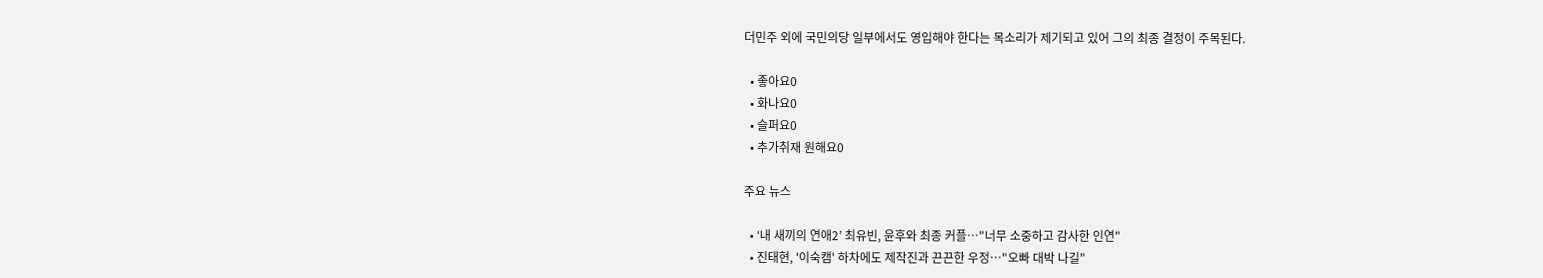더민주 외에 국민의당 일부에서도 영입해야 한다는 목소리가 제기되고 있어 그의 최종 결정이 주목된다.

  • 좋아요0
  • 화나요0
  • 슬퍼요0
  • 추가취재 원해요0

주요 뉴스

  • ‘내 새끼의 연애2’ 최유빈, 윤후와 최종 커플⋯"너무 소중하고 감사한 인연"
  • 진태현, '이숙캠' 하차에도 제작진과 끈끈한 우정⋯"오빠 대박 나길"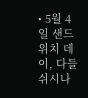• 5월 4일 샌드위치 데이, 다들 쉬시나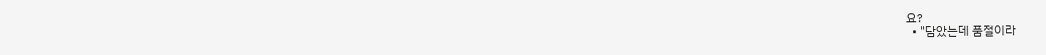요?
  • "담았는데 품절이라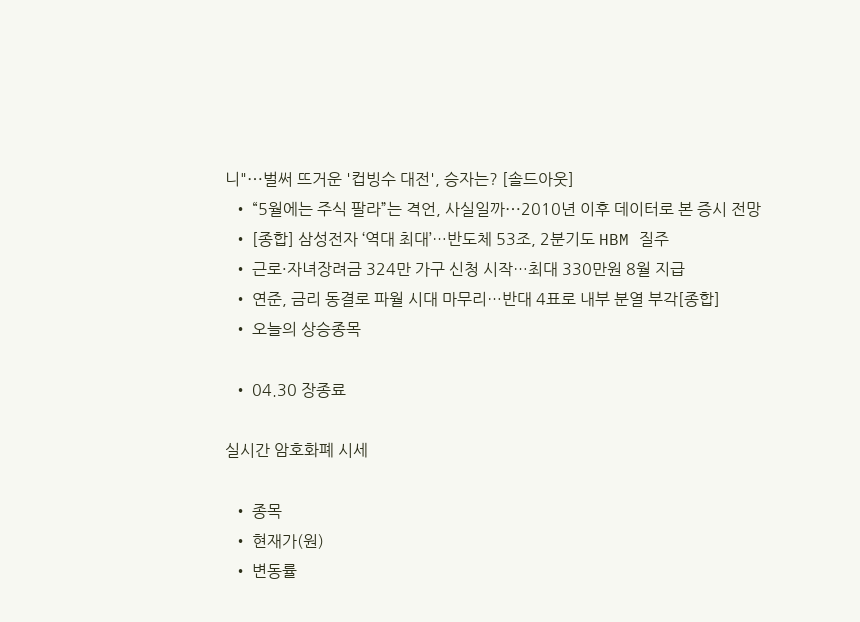니"⋯벌써 뜨거운 '컵빙수 대전', 승자는? [솔드아웃]
  • “5월에는 주식 팔라”는 격언, 사실일까⋯2010년 이후 데이터로 본 증시 전망
  • [종합] 삼성전자 ‘역대 최대’…반도체 53조, 2분기도 HBM 질주
  • 근로·자녀장려금 324만 가구 신청 시작…최대 330만원 8월 지급
  • 연준, 금리 동결로 파월 시대 마무리…반대 4표로 내부 분열 부각[종합]
  • 오늘의 상승종목

  • 04.30 장종료

실시간 암호화폐 시세

  • 종목
  • 현재가(원)
  • 변동률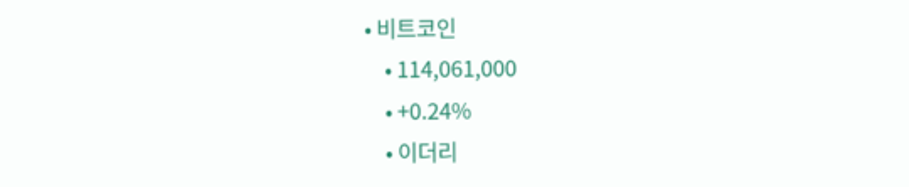• 비트코인
    • 114,061,000
    • +0.24%
    • 이더리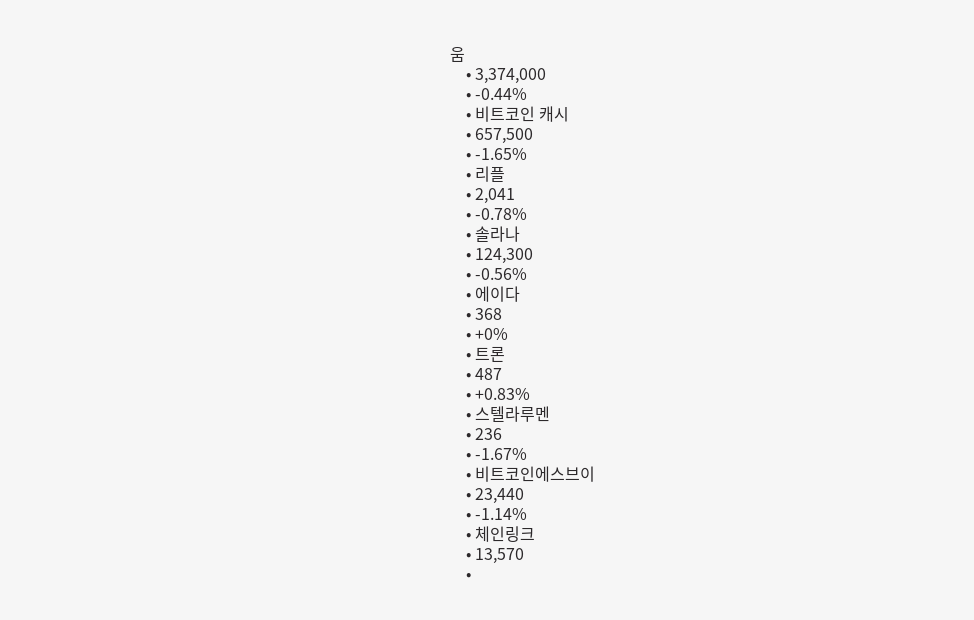움
    • 3,374,000
    • -0.44%
    • 비트코인 캐시
    • 657,500
    • -1.65%
    • 리플
    • 2,041
    • -0.78%
    • 솔라나
    • 124,300
    • -0.56%
    • 에이다
    • 368
    • +0%
    • 트론
    • 487
    • +0.83%
    • 스텔라루멘
    • 236
    • -1.67%
    • 비트코인에스브이
    • 23,440
    • -1.14%
    • 체인링크
    • 13,570
    •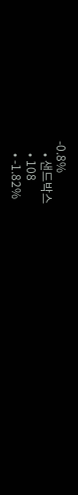-0.8%
    • 샌드박스
    • 108
    • -1.82%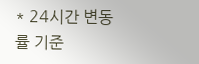* 24시간 변동률 기준